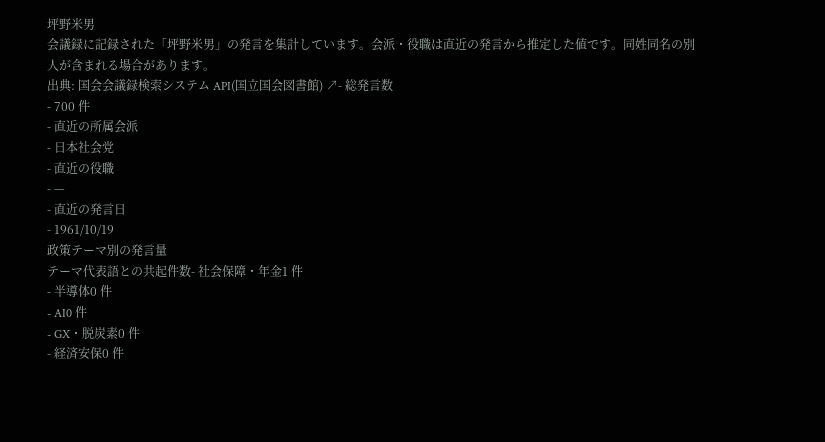坪野米男
会議録に記録された「坪野米男」の発言を集計しています。会派・役職は直近の発言から推定した値です。同姓同名の別人が含まれる場合があります。
出典: 国会会議録検索システム API(国立国会図書館) ↗- 総発言数
- 700 件
- 直近の所属会派
- 日本社会党
- 直近の役職
- —
- 直近の発言日
- 1961/10/19
政策テーマ別の発言量
テーマ代表語との共起件数- 社会保障・年金1 件
- 半導体0 件
- AI0 件
- GX・脱炭素0 件
- 経済安保0 件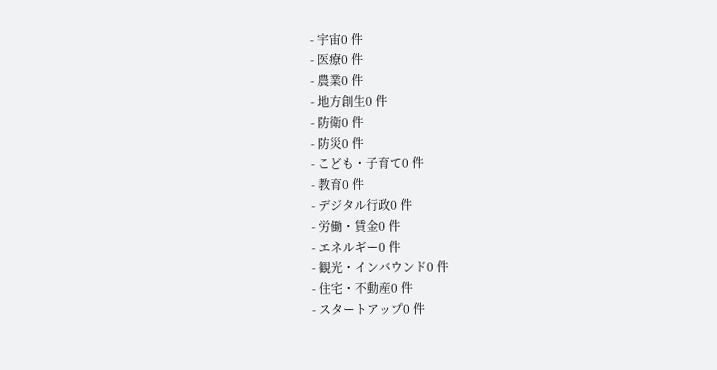- 宇宙0 件
- 医療0 件
- 農業0 件
- 地方創生0 件
- 防衛0 件
- 防災0 件
- こども・子育て0 件
- 教育0 件
- デジタル行政0 件
- 労働・賃金0 件
- エネルギー0 件
- 観光・インバウンド0 件
- 住宅・不動産0 件
- スタートアップ0 件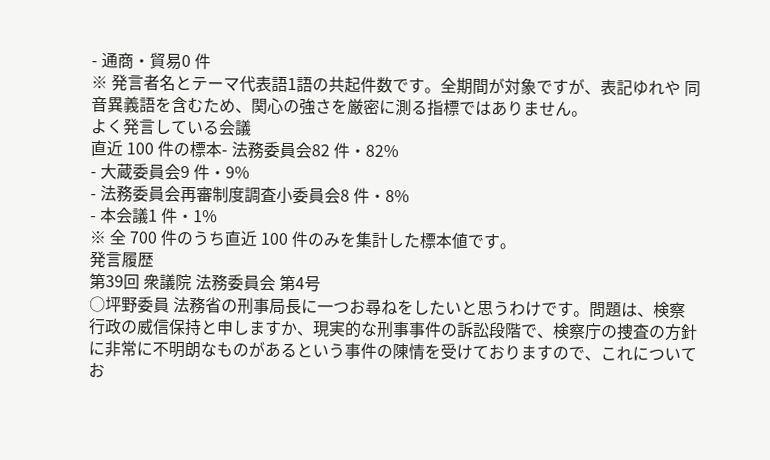- 通商・貿易0 件
※ 発言者名とテーマ代表語1語の共起件数です。全期間が対象ですが、表記ゆれや 同音異義語を含むため、関心の強さを厳密に測る指標ではありません。
よく発言している会議
直近 100 件の標本- 法務委員会82 件・82%
- 大蔵委員会9 件・9%
- 法務委員会再審制度調査小委員会8 件・8%
- 本会議1 件・1%
※ 全 700 件のうち直近 100 件のみを集計した標本値です。
発言履歴
第39回 衆議院 法務委員会 第4号
○坪野委員 法務省の刑事局長に一つお尋ねをしたいと思うわけです。問題は、検察行政の威信保持と申しますか、現実的な刑事事件の訴訟段階で、検察庁の捜査の方針に非常に不明朗なものがあるという事件の陳情を受けておりますので、これについてお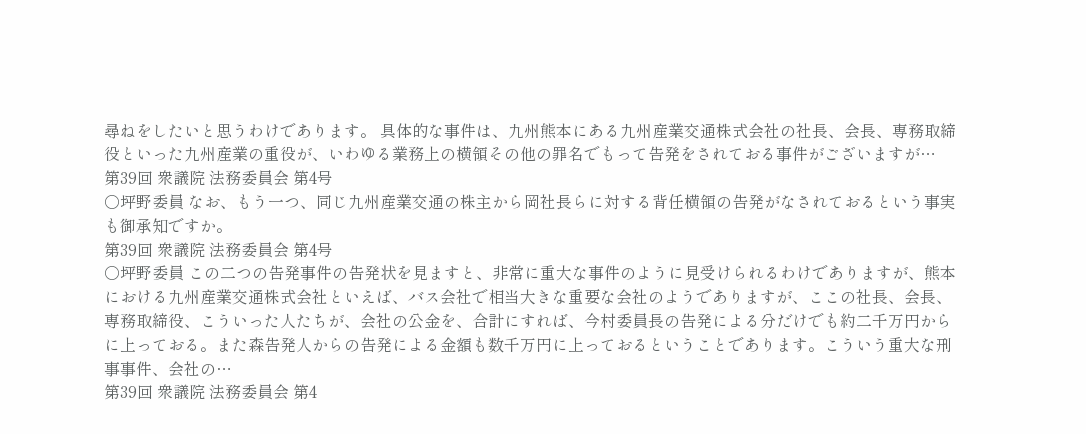尋ねをしたいと思うわけであります。 具体的な事件は、九州熊本にある九州産業交通株式会社の社長、会長、専務取締役といった九州産業の重役が、いわゆる業務上の横領その他の罪名でもって告発をされておる事件がございますが…
第39回 衆議院 法務委員会 第4号
○坪野委員 なお、もう一つ、同じ九州産業交通の株主から岡社長らに対する背任横領の告発がなされておるという事実も御承知ですか。
第39回 衆議院 法務委員会 第4号
○坪野委員 この二つの告発事件の告発状を見ますと、非常に重大な事件のように見受けられるわけでありますが、熊本における九州産業交通株式会社といえば、バス会社で相当大きな重要な会社のようでありますが、ここの社長、会長、専務取締役、こういった人たちが、会社の公金を、合計にすれば、今村委員長の告発による分だけでも約二千万円からに上っておる。また森告発人からの告発による金額も数千万円に上っておるということであります。こういう重大な刑事事件、会社の…
第39回 衆議院 法務委員会 第4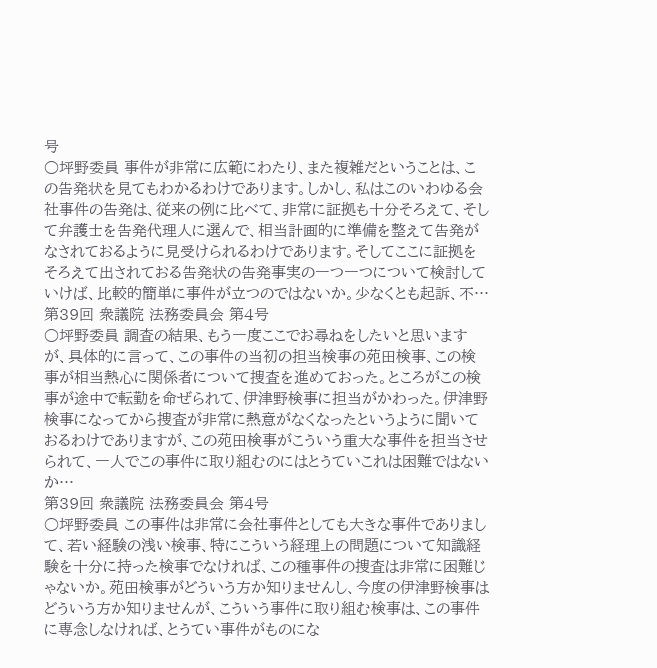号
○坪野委員 事件が非常に広範にわたり、また複雑だということは、この告発状を見てもわかるわけであります。しかし、私はこのいわゆる会社事件の告発は、従来の例に比べて、非常に証拠も十分そろえて、そして弁護士を告発代理人に選んで、相当計画的に準備を整えて告発がなされておるように見受けられるわけであります。そしてここに証拠をそろえて出されておる告発状の告発事実の一つ一つについて検討していけば、比較的簡単に事件が立つのではないか。少なくとも起訴、不…
第39回 衆議院 法務委員会 第4号
○坪野委員 調査の結果、もう一度ここでお尋ねをしたいと思いますが、具体的に言って、この事件の当初の担当検事の苑田検事、この検事が相当熱心に関係者について捜査を進めておった。ところがこの検事が途中で転勤を命ぜられて、伊津野検事に担当がかわった。伊津野検事になってから捜査が非常に熱意がなくなったというように聞いておるわけでありますが、この苑田検事がこういう重大な事件を担当させられて、一人でこの事件に取り組むのにはとうていこれは困難ではないか…
第39回 衆議院 法務委員会 第4号
○坪野委員 この事件は非常に会社事件としても大きな事件でありまして、若い経験の浅い検事、特にこういう経理上の問題について知識経験を十分に持った検事でなければ、この種事件の捜査は非常に困難じゃないか。苑田検事がどういう方か知りませんし、今度の伊津野検事はどういう方か知りませんが、こういう事件に取り組む検事は、この事件に専念しなければ、とうてい事件がものにな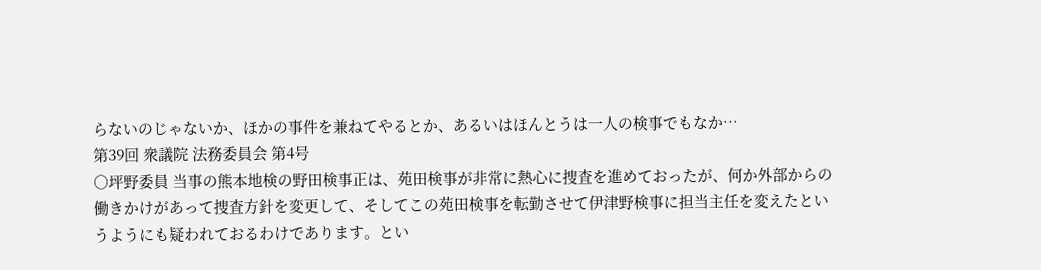らないのじゃないか、ほかの事件を兼ねてやるとか、あるいはほんとうは一人の検事でもなか…
第39回 衆議院 法務委員会 第4号
○坪野委員 当事の熊本地検の野田検事正は、苑田検事が非常に熱心に捜査を進めておったが、何か外部からの働きかけがあって捜査方針を変更して、そしてこの苑田検事を転勤させて伊津野検事に担当主任を変えたというようにも疑われておるわけであります。とい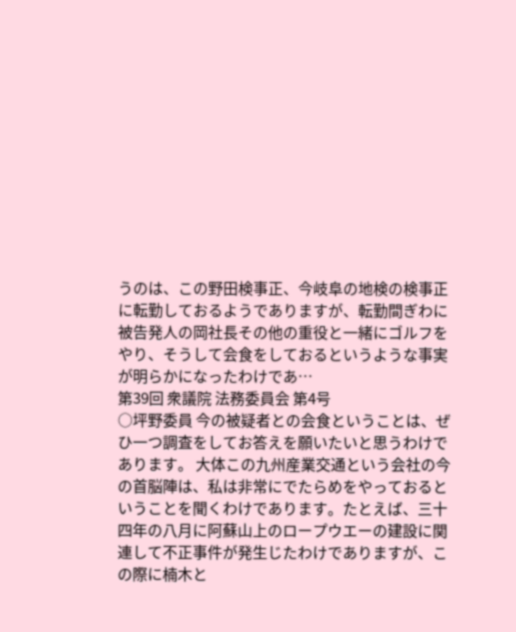うのは、この野田検事正、今岐阜の地検の検事正に転勤しておるようでありますが、転勤間ぎわに被告発人の岡社長その他の重役と一緒にゴルフをやり、そうして会食をしておるというような事実が明らかになったわけであ…
第39回 衆議院 法務委員会 第4号
○坪野委員 今の被疑者との会食ということは、ぜひ一つ調査をしてお答えを願いたいと思うわけであります。 大体この九州産業交通という会社の今の首脳陣は、私は非常にでたらめをやっておるということを聞くわけであります。たとえば、三十四年の八月に阿蘇山上のロープウエーの建設に関連して不正事件が発生じたわけでありますが、この際に楠木と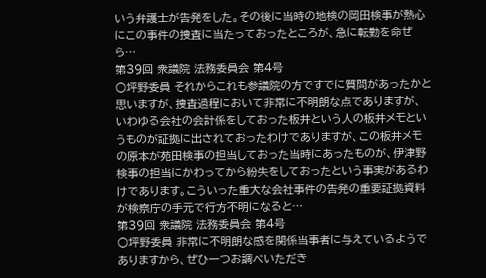いう弁護士が告発をした。その後に当時の地検の岡田検事が熱心にこの事件の捜査に当たっておったところが、急に転勤を命ぜら…
第39回 衆議院 法務委員会 第4号
○坪野委員 それからこれも参議院の方ですでに質問があったかと思いますが、捜査過程において非常に不明朗な点でありますが、いわゆる会社の会計係をしておった板井という人の板井メモというものが証拠に出されておったわけでありますが、この板井メモの原本が苑田検事の担当しておった当時にあったものが、伊津野検事の担当にかわってから紛失をしておったという事実があるわけであります。こういった重大な会社事件の告発の重要証拠資料が検察庁の手元で行方不明になると…
第39回 衆議院 法務委員会 第4号
○坪野委員 非常に不明朗な感を関係当事者に与えているようでありますから、ぜひ一つお調べいただき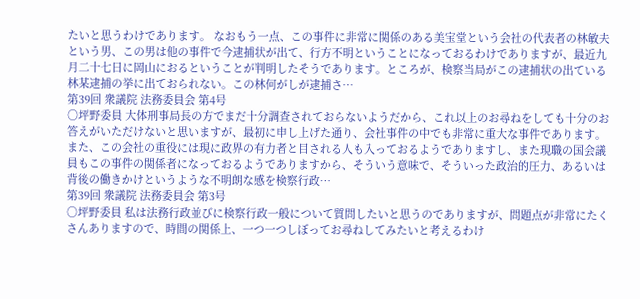たいと思うわけであります。 なおもう一点、この事件に非常に関係のある美宝堂という会社の代表者の林敏夫という男、この男は他の事件で今逮捕状が出て、行方不明ということになっておるわけでありますが、最近九月二十七日に岡山におるということが判明したそうであります。ところが、検察当局がこの逮捕状の出ている林某逮捕の挙に出ておられない。この林何がしが逮捕さ…
第39回 衆議院 法務委員会 第4号
○坪野委員 大体刑事局長の方でまだ十分調査されておらないようだから、これ以上のお尋ねをしても十分のお答えがいただけないと思いますが、最初に申し上げた通り、会社事件の中でも非常に重大な事件であります。また、この会社の重役には現に政界の有力者と目される人も入っておるようでありますし、また現職の国会議員もこの事件の関係者になっておるようでありますから、そういう意味で、そういった政治的圧力、あるいは背後の働きかけというような不明朗な感を検察行政…
第39回 衆議院 法務委員会 第3号
○坪野委員 私は法務行政並びに検察行政一般について質問したいと思うのでありますが、問題点が非常にたくさんありますので、時間の関係上、一つ一つしぼってお尋ねしてみたいと考えるわけ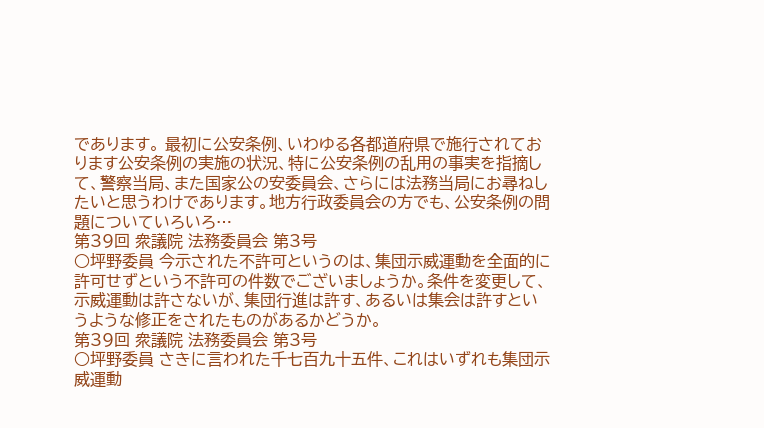であります。 最初に公安条例、いわゆる各都道府県で施行されております公安条例の実施の状況、特に公安条例の乱用の事実を指摘して、警察当局、また国家公の安委員会、さらには法務当局にお尋ねしたいと思うわけであります。地方行政委員会の方でも、公安条例の問題についていろいろ…
第39回 衆議院 法務委員会 第3号
○坪野委員 今示された不許可というのは、集団示威運動を全面的に許可せずという不許可の件数でございましょうか。条件を変更して、示威運動は許さないが、集団行進は許す、あるいは集会は許すというような修正をされたものがあるかどうか。
第39回 衆議院 法務委員会 第3号
○坪野委員 さきに言われた千七百九十五件、これはいずれも集団示威運動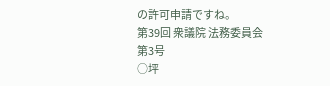の許可申請ですね。
第39回 衆議院 法務委員会 第3号
○坪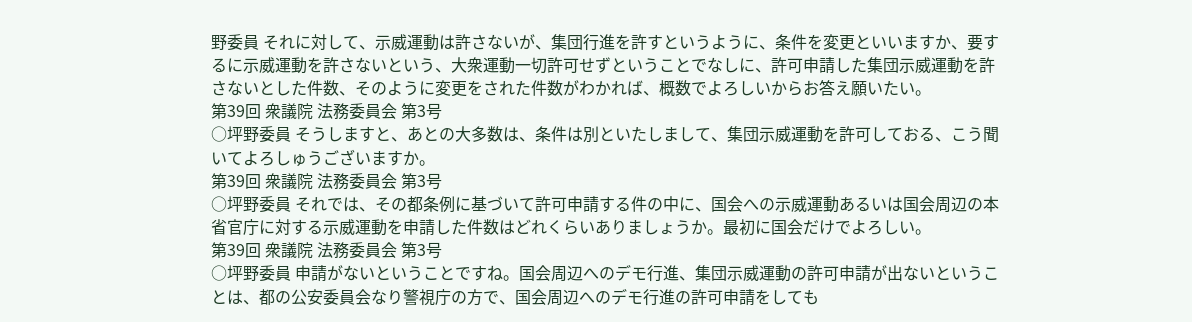野委員 それに対して、示威運動は許さないが、集団行進を許すというように、条件を変更といいますか、要するに示威運動を許さないという、大衆運動一切許可せずということでなしに、許可申請した集団示威運動を許さないとした件数、そのように変更をされた件数がわかれば、概数でよろしいからお答え願いたい。
第39回 衆議院 法務委員会 第3号
○坪野委員 そうしますと、あとの大多数は、条件は別といたしまして、集団示威運動を許可しておる、こう聞いてよろしゅうございますか。
第39回 衆議院 法務委員会 第3号
○坪野委員 それでは、その都条例に基づいて許可申請する件の中に、国会への示威運動あるいは国会周辺の本省官庁に対する示威運動を申請した件数はどれくらいありましょうか。最初に国会だけでよろしい。
第39回 衆議院 法務委員会 第3号
○坪野委員 申請がないということですね。国会周辺へのデモ行進、集団示威運動の許可申請が出ないということは、都の公安委員会なり警視庁の方で、国会周辺へのデモ行進の許可申請をしても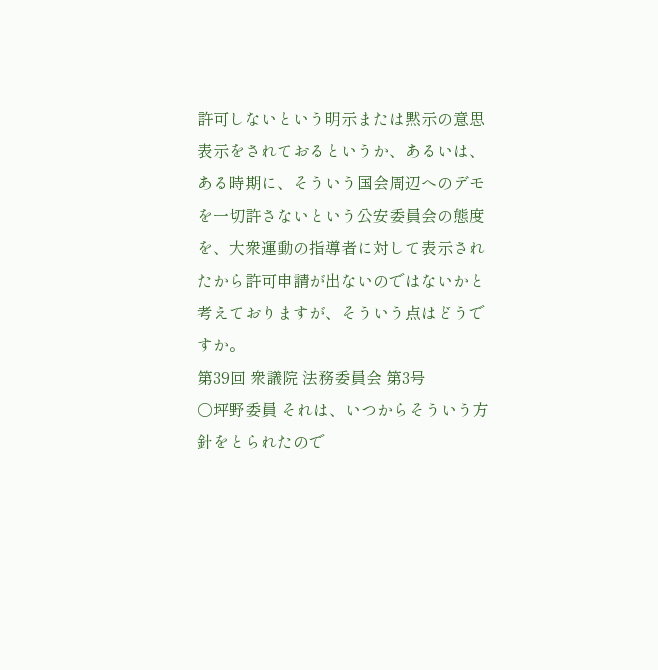許可しないという明示または黙示の意思表示をされておるというか、あるいは、ある時期に、そういう国会周辺へのデモを一切許さないという公安委員会の態度を、大衆運動の指導者に対して表示されたから許可申請が出ないのではないかと考えておりますが、そういう点はどうですか。
第39回 衆議院 法務委員会 第3号
○坪野委員 それは、いつからそういう方針をとられたので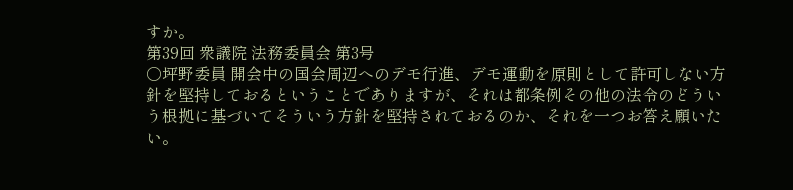すか。
第39回 衆議院 法務委員会 第3号
○坪野委員 開会中の国会周辺へのデモ行進、デモ運動を原則として許可しない方針を堅持しておるということでありますが、それは都条例その他の法令のどういう根拠に基づいてそういう方針を堅持されておるのか、それを一つお答え願いたい。